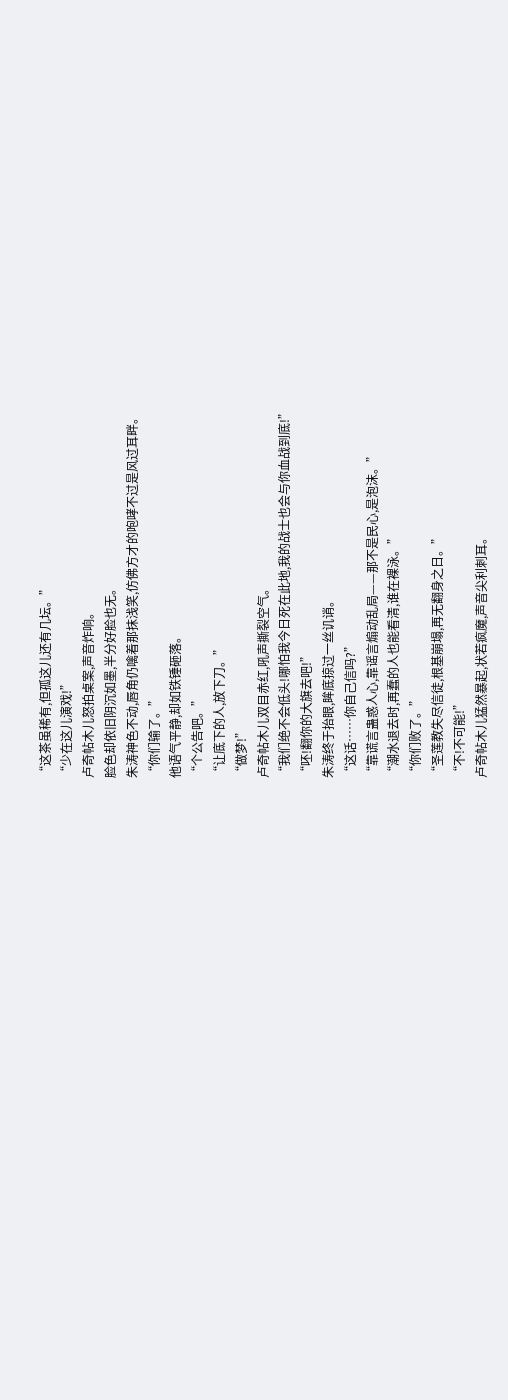“这茶虽稀有,但孤这儿还有几坛。”
“少在这儿演戏!”
卢奇帖木儿怒拍桌案,声音炸响。
脸色却依旧阴沉如墨,半分好脸也无。
朱涛神色不动,唇角仍噙着那抹浅笑,仿佛方才的咆哮不过是风过耳畔。
“你们输了。”
他语气平静,却如铁锤砸落。
“个公告吧。”
“让底下的人,放下刀。”
“做梦!”
卢奇帖木儿双目赤红,吼声撕裂空气。
“我们绝不会低头!哪怕我今日死在此地,我的战士也会与你血战到底!”
“呸!翻你的大旗去吧!”
朱涛终于抬眼,眸底掠过一丝讥诮。
“这话……你自己信吗?”
“靠谎言蛊惑人心,靠谣言煽动乱局——那不是民心,是泡沫。”
“潮水退去时,再蠢的人也能看清,谁在裸泳。”
“你们败了。”
“圣莲教失尽信徒,根基崩塌,再无翻身之日。”
“不!不可能!”
卢奇帖木儿猛然暴起,状若疯魔,声音尖利刺耳。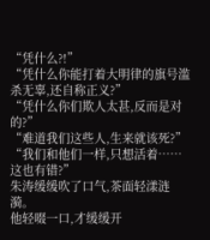“凭什么?!”
“凭什么你能打着大明律的旗号滥杀无辜,还自称正义?”
“凭什么你们欺人太甚,反而是对的?”
“难道我们这些人,生来就该死?”
“我们和他们一样,只想活着……这也有错?”
朱涛缓缓吹了口气,茶面轻漾涟漪。
他轻啜一口,才缓缓开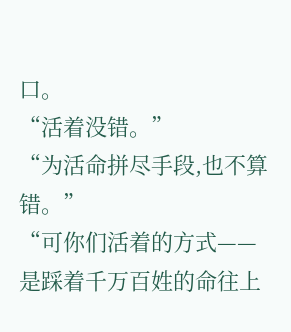口。
“活着没错。”
“为活命拼尽手段,也不算错。”
“可你们活着的方式——是踩着千万百姓的命往上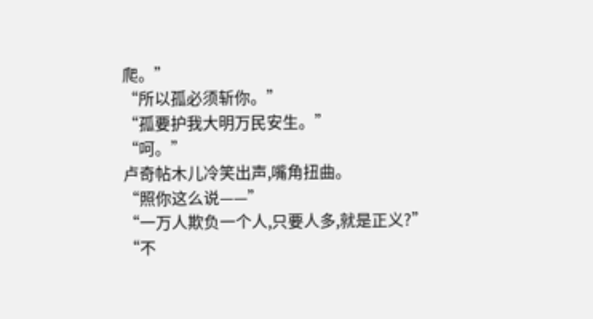爬。”
“所以孤必须斩你。”
“孤要护我大明万民安生。”
“呵。”
卢奇帖木儿冷笑出声,嘴角扭曲。
“照你这么说——”
“一万人欺负一个人,只要人多,就是正义?”
“不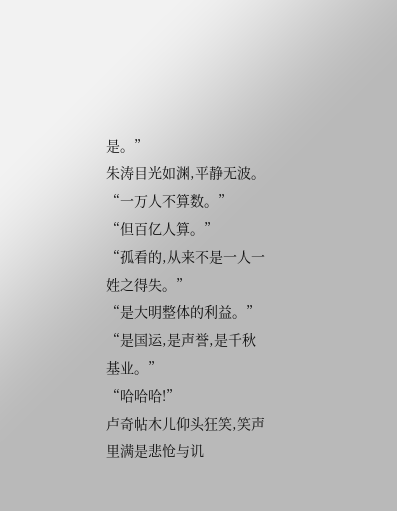是。”
朱涛目光如渊,平静无波。
“一万人不算数。”
“但百亿人算。”
“孤看的,从来不是一人一姓之得失。”
“是大明整体的利益。”
“是国运,是声誉,是千秋基业。”
“哈哈哈!”
卢奇帖木儿仰头狂笑,笑声里满是悲怆与讥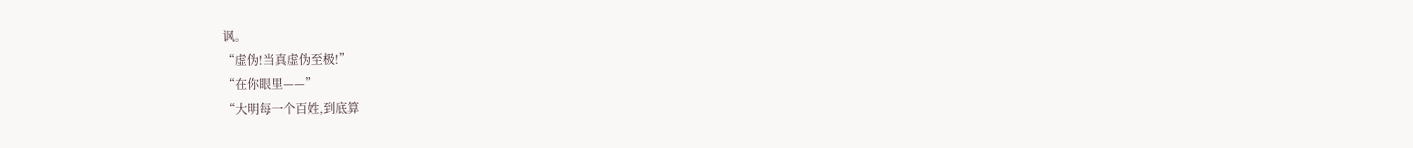讽。
“虚伪!当真虚伪至极!”
“在你眼里——”
“大明每一个百姓,到底算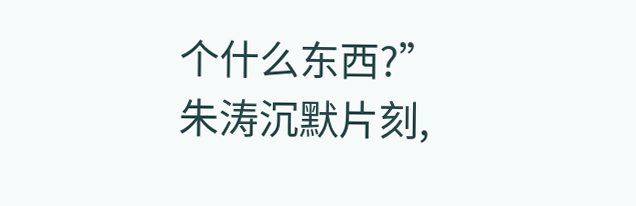个什么东西?”
朱涛沉默片刻,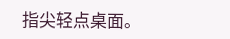指尖轻点桌面。